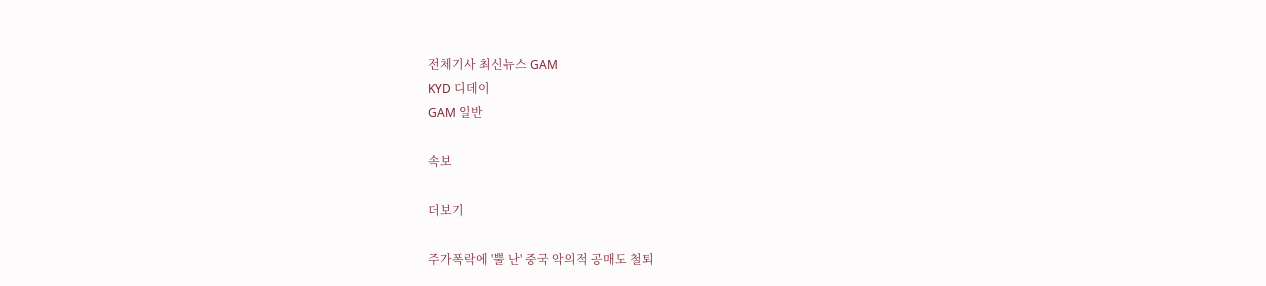전체기사 최신뉴스 GAM
KYD 디데이
GAM 일반

속보

더보기

주가폭락에 '뿔 난' 중국 악의적 공매도 철퇴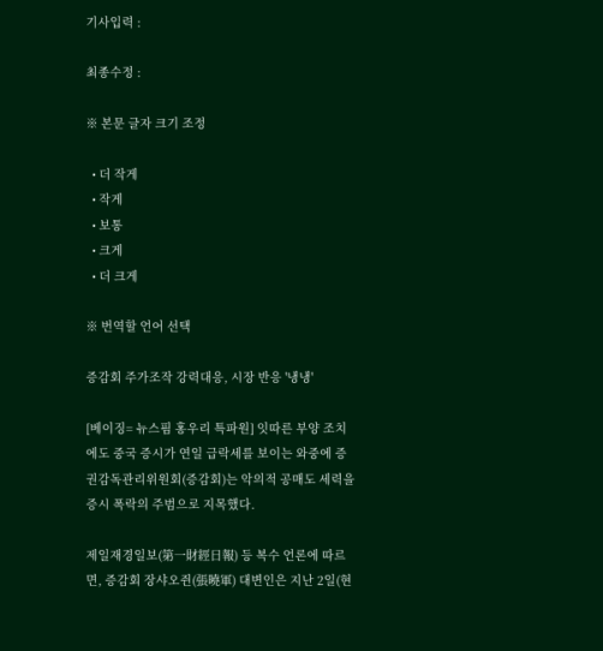기사입력 :

최종수정 :

※ 본문 글자 크기 조정

  • 더 작게
  • 작게
  • 보통
  • 크게
  • 더 크게

※ 번역할 언어 선택

증감회 주가조작 강력대응, 시장 반응 '냉냉'

[베이징= 뉴스핌 홍우리 특파원] 잇따른 부양 조치에도 중국 증시가 연일 급락세를 보이는 와중에 증권감독관리위원회(증감회)는 악의적 공매도 세력을 증시 폭락의 주범으로 지목했다.

제일재경일보(第一財經日報) 등 복수 언론에 따르면, 증감회 장샤오쥔(張曉軍) 대변인은 지난 2일(현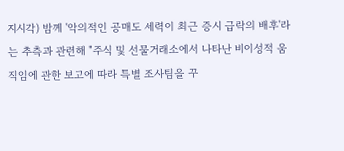지시각) 밤께 '악의적인 공매도 세력이 최근 증시 급락의 배후'라는 추측과 관련해 "주식 및 선물거래소에서 나타난 비이성적 움직임에 관한 보고에 따라 특별 조사팀을 꾸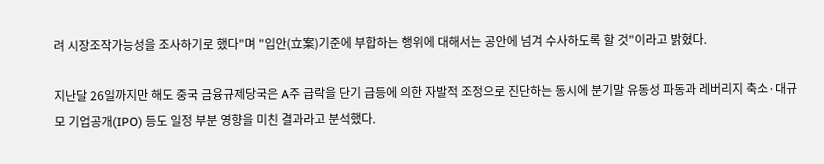려 시장조작가능성을 조사하기로 했다"며 "입안(立案)기준에 부합하는 행위에 대해서는 공안에 넘겨 수사하도록 할 것"이라고 밝혔다.

지난달 26일까지만 해도 중국 금융규제당국은 A주 급락을 단기 급등에 의한 자발적 조정으로 진단하는 동시에 분기말 유동성 파동과 레버리지 축소·대규모 기업공개(IPO) 등도 일정 부분 영향을 미친 결과라고 분석했다.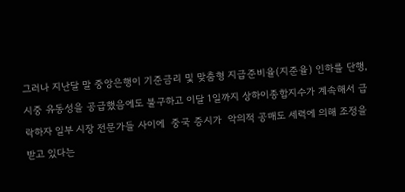그러나 지난달 말 중앙은행이 기준금리 및 맞춤형 지급준비율(지준율) 인하를 단행, 시중 유동성을 공급했음에도 불구하고 이달 1일까지 상하이종합지수가 계속해서 급락하자 일부 시장 전문가들 사이에  중국 증시가  악의적 공매도 세력에 의해 조정을 받고 있다는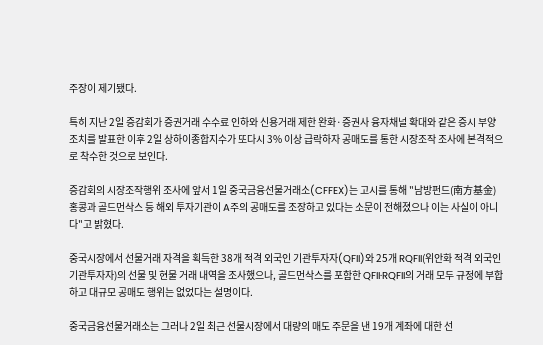주장이 제기됐다.

특히 지난 2일 증감회가 증권거래 수수료 인하와 신용거래 제한 완화·증권사 융자채널 확대와 같은 증시 부양 조치를 발표한 이후 2일 상하이종합지수가 또다시 3% 이상 급락하자 공매도를 통한 시장조작 조사에 본격적으로 착수한 것으로 보인다.

증감회의 시장조작행위 조사에 앞서 1일 중국금융선물거래소(CFFEX)는 고시를 통해 "남방펀드(南方基金) 홍콩과 골드먼삭스 등 해외 투자기관이 A주의 공매도를 조장하고 있다는 소문이 전해졌으나 이는 사실이 아니다"고 밝혔다.

중국시장에서 선물거래 자격을 획득한 38개 적격 외국인 기관투자자(QFII)와 25개 RQFII(위안화 적격 외국인 기관투자자)의 선물 및 현물 거래 내역을 조사했으나, 골드먼삭스를 포함한 QFII·RQFII의 거래 모두 규정에 부합하고 대규모 공매도 행위는 없었다는 설명이다.

중국금융선물거래소는 그러나 2일 최근 선물시장에서 대량의 매도 주문을 낸 19개 계좌에 대한 선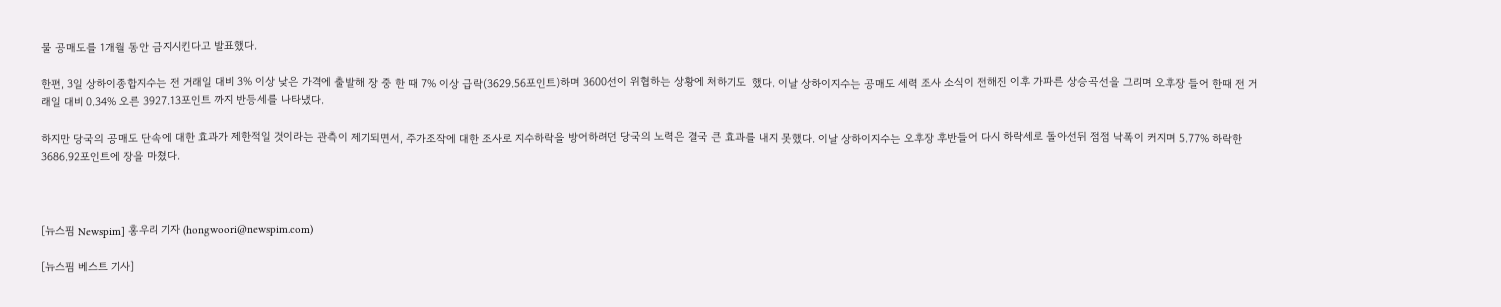물 공매도를 1개월 동안 금지시킨다고 발표했다.

한편, 3일 상하이종합지수는 전 거래일 대비 3% 이상 낮은 가격에 출발해 장 중 한 때 7% 이상 급락(3629.56포인트)하며 3600선이 위협하는 상황에 처하기도  했다. 이날 상하이지수는 공매도 세력 조사 소식이 전해진 이후 가파른 상승곡선을 그리며 오후장 들어 한때 전 거래일 대비 0.34% 오른 3927.13포인트 까지 반등세를 나타냈다.

하지만 당국의 공매도 단속에 대한 효과가 제한적일 것이라는 관측이 제기되면서, 주가조작에 대한 조사로 지수하락을 방어하려던 당국의 노력은 결국 큰 효과를 내지 못했다. 이날 상하이지수는 오후장 후반들어 다시 하락세로 돌아선뒤 점점 낙폭이 커지며 5.77% 하락한 3686.92포인트에 장을 마쳤다.



[뉴스핌 Newspim] 홍우리 기자 (hongwoori@newspim.com)

[뉴스핌 베스트 기사]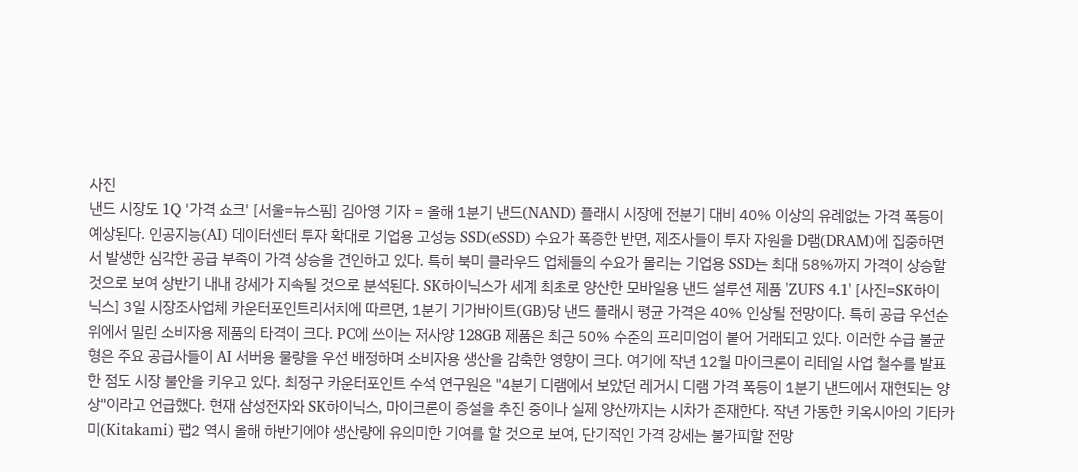사진
낸드 시장도 1Q '가격 쇼크' [서울=뉴스핌] 김아영 기자 = 올해 1분기 낸드(NAND) 플래시 시장에 전분기 대비 40% 이상의 유례없는 가격 폭등이 예상된다. 인공지능(AI) 데이터센터 투자 확대로 기업용 고성능 SSD(eSSD) 수요가 폭증한 반면, 제조사들이 투자 자원을 D램(DRAM)에 집중하면서 발생한 심각한 공급 부족이 가격 상승을 견인하고 있다. 특히 북미 클라우드 업체들의 수요가 몰리는 기업용 SSD는 최대 58%까지 가격이 상승할 것으로 보여 상반기 내내 강세가 지속될 것으로 분석된다. SK하이닉스가 세계 최초로 양산한 모바일용 낸드 설루션 제품 'ZUFS 4.1' [사진=SK하이닉스] 3일 시장조사업체 카운터포인트리서치에 따르면, 1분기 기가바이트(GB)당 낸드 플래시 평균 가격은 40% 인상될 전망이다. 특히 공급 우선순위에서 밀린 소비자용 제품의 타격이 크다. PC에 쓰이는 저사양 128GB 제품은 최근 50% 수준의 프리미엄이 붙어 거래되고 있다. 이러한 수급 불균형은 주요 공급사들이 AI 서버용 물량을 우선 배정하며 소비자용 생산을 감축한 영향이 크다. 여기에 작년 12월 마이크론이 리테일 사업 철수를 발표한 점도 시장 불안을 키우고 있다. 최정구 카운터포인트 수석 연구원은 "4분기 디램에서 보았던 레거시 디램 가격 폭등이 1분기 낸드에서 재현되는 양상"이라고 언급했다. 현재 삼성전자와 SK하이닉스, 마이크론이 증설을 추진 중이나 실제 양산까지는 시차가 존재한다. 작년 가동한 키옥시아의 기타카미(Kitakami) 팹2 역시 올해 하반기에야 생산량에 유의미한 기여를 할 것으로 보여, 단기적인 가격 강세는 불가피할 전망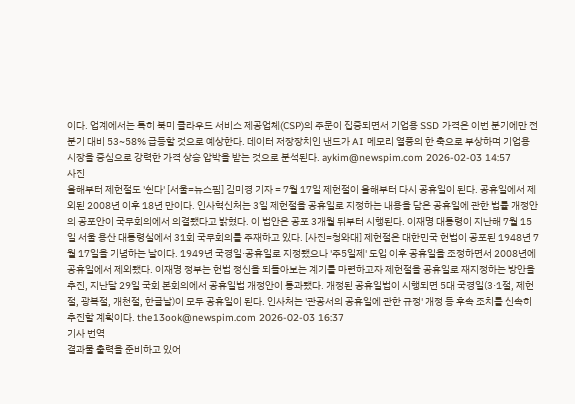이다. 업계에서는 특히 북미 클라우드 서비스 제공업체(CSP)의 주문이 집중되면서 기업용 SSD 가격은 이번 분기에만 전 분기 대비 53~58% 급등할 것으로 예상한다. 데이터 저장장치인 낸드가 AI 메모리 열풍의 한 축으로 부상하며 기업용 시장을 중심으로 강력한 가격 상승 압박을 받는 것으로 분석된다. aykim@newspim.com 2026-02-03 14:57
사진
올해부터 제헌절도 '쉰다' [서울=뉴스핌] 김미경 기자 = 7월 17일 제헌절이 올해부터 다시 공휴일이 된다. 공휴일에서 제외된 2008년 이후 18년 만이다. 인사혁신처는 3일 제헌절을 공휴일로 지정하는 내용을 담은 공휴일에 관한 법률 개정안의 공포안이 국무회의에서 의결됐다고 밝혔다. 이 법안은 공포 3개월 뒤부터 시행된다. 이재명 대통령이 지난해 7월 15일 서울 용산 대통령실에서 31회 국무회의를 주재하고 있다. [사진=청와대] 제헌절은 대한민국 헌법이 공포된 1948년 7월 17일을 기념하는 날이다. 1949년 국경일·공휴일로 지정됐으나 '주5일제' 도입 이후 공휴일을 조정하면서 2008년에 공휴일에서 제외됐다. 이재명 정부는 헌법 정신을 되돌아보는 계기를 마련하고자 제헌절을 공휴일로 재지정하는 방안을 추진, 지난달 29일 국회 본회의에서 공휴일법 개정안이 통과됐다. 개정된 공휴일법이 시행되면 5대 국경일(3·1절, 제헌절, 광복절, 개천절, 한글날)이 모두 공휴일이 된다. 인사처는 '관공서의 공휴일에 관한 규정' 개정 등 후속 조치를 신속히 추진할 계획이다. the13ook@newspim.com 2026-02-03 16:37
기사 번역
결과물 출력을 준비하고 있어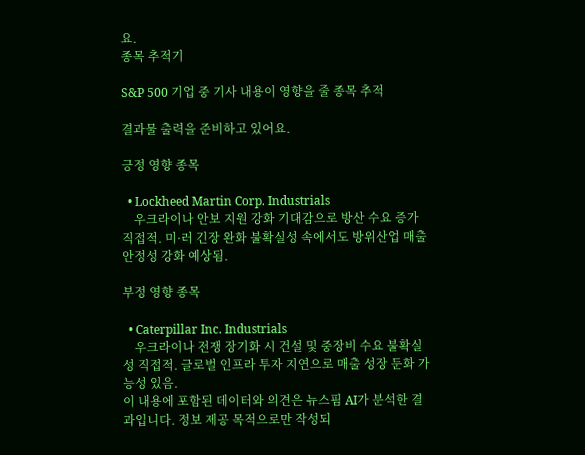요.
종목 추적기

S&P 500 기업 중 기사 내용이 영향을 줄 종목 추적

결과물 출력을 준비하고 있어요.

긍정 영향 종목

  • Lockheed Martin Corp. Industrials
    우크라이나 안보 지원 강화 기대감으로 방산 수요 증가 직접적. 미·러 긴장 완화 불확실성 속에서도 방위산업 매출 안정성 강화 예상됨.

부정 영향 종목

  • Caterpillar Inc. Industrials
    우크라이나 전쟁 장기화 시 건설 및 중장비 수요 불확실성 직접적. 글로벌 인프라 투자 지연으로 매출 성장 둔화 가능성 있음.
이 내용에 포함된 데이터와 의견은 뉴스핌 AI가 분석한 결과입니다. 정보 제공 목적으로만 작성되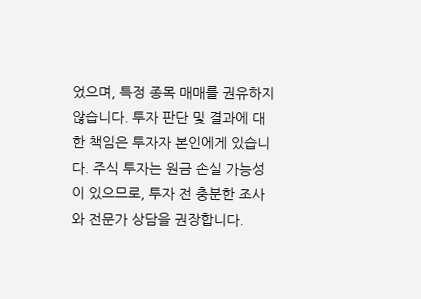었으며, 특정 종목 매매를 권유하지 않습니다. 투자 판단 및 결과에 대한 책임은 투자자 본인에게 있습니다. 주식 투자는 원금 손실 가능성이 있으므로, 투자 전 충분한 조사와 전문가 상담을 권장합니다.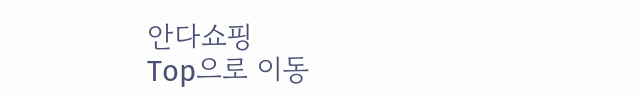안다쇼핑
Top으로 이동